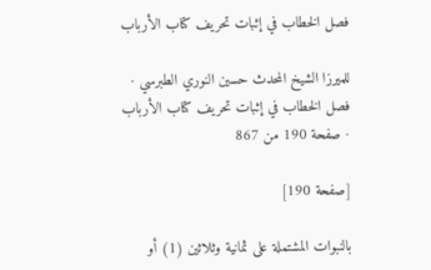فصل الخطاب في إثبات تحريف كتاب الأرباب

للميرزا الشيخ المحدث حسين النوري الطبرسي · فصل الخطاب في إثبات تحريف كتاب الأرباب · صفحة 190 من 867

[صفحة 190]

بالنبوات المشتملة على ثمانية وثلاثين (1) أو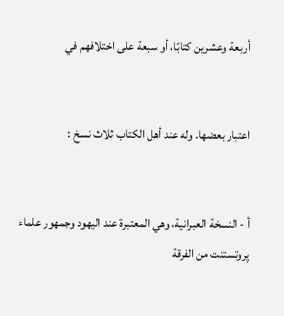أربعة وعشرين كتابًا، أو سبعة على اختلافهم في


اعتبار بعضها. وله عند أهل الكتاب ثلاث نسخ :


أ - النسخة العبرانية، وهي المعتبرة عند اليهود وجمهور علماء پروتستنت من الفرقة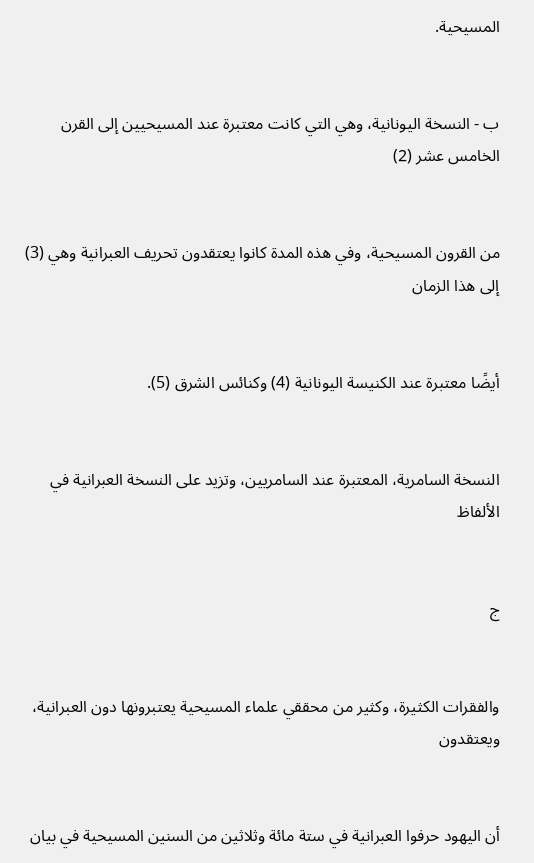المسيحية.


ب - النسخة اليونانية، وهي التي كانت معتبرة عند المسيحيين إلى القرن الخامس عشر (2)


من القرون المسيحية، وفي هذه المدة كانوا يعتقدون تحريف العبرانية وهي (3) إلى هذا الزمان


أيضًا معتبرة عند الكنيسة اليونانية (4) وكنائس الشرق (5).


النسخة السامرية، المعتبرة عند السامريين، وتزيد على النسخة العبرانية في الألفاظ


ج


والفقرات الكثيرة، وكثير من محققي علماء المسيحية يعتبرونها دون العبرانية، ويعتقدون


أن اليهود حرفوا العبرانية في ستة مائة وثلاثين من السنين المسيحية في بيان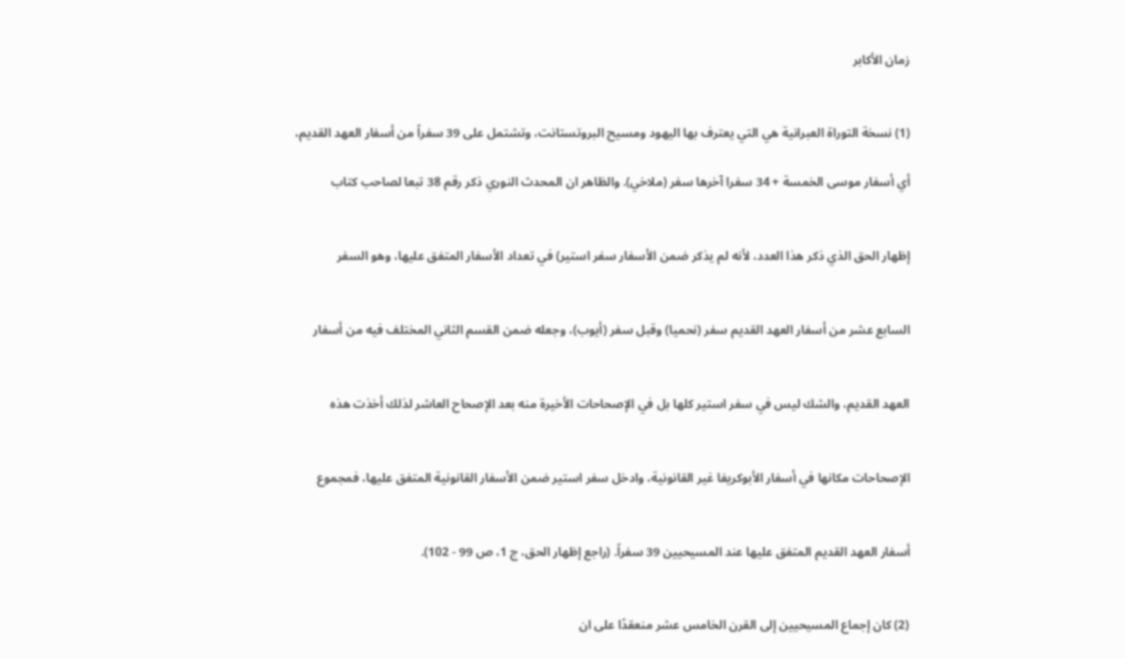زمان الأكابر


(1) نسخة التوراة العبرانية هي التي يعترف بها اليهود ومسيح البروتستانت، وتشتمل على 39 سفراً من أسفار العهد القديم،

أي أسفار موسى الخمسة + 34 سفرا آخرها سفر (ملاخي). والظاهر ان المحدث النوري ذكر رقم 38 تبعا لصاحب كتاب


إظهار الحق الذي ذكر هذا العدد، لأنه لم يذكر ضمن الأسفار سفر استير) في تعداد الأسفار المتفق عليها، وهو السفر


السابع عشر من أسفار العهد القديم سفر (نحميا) وقبل سفر (أيوب)، وجعله ضمن القسم الثاني المختلف فيه من أسفار


العهد القديم، والشك ليس في سفر استير كلها بل في الإصحاحات الأخيرة منه بعد الإصحاح العاشر لذلك أخذت هذه


الإصحاحات مكانها في أسفار الأبوكريفا غير القانونية، وادخل سفر استير ضمن الأسفار القانونية المتفق عليها، فمجموع


أسفار العهد القديم المتفق عليها عند المسيحيين 39 سفراً. (راجع إظهار الحق، ج 1، ص 99 - 102).


(2) كان إجماع المسيحيين إلى القرن الخامس عشر منعقدًا على ان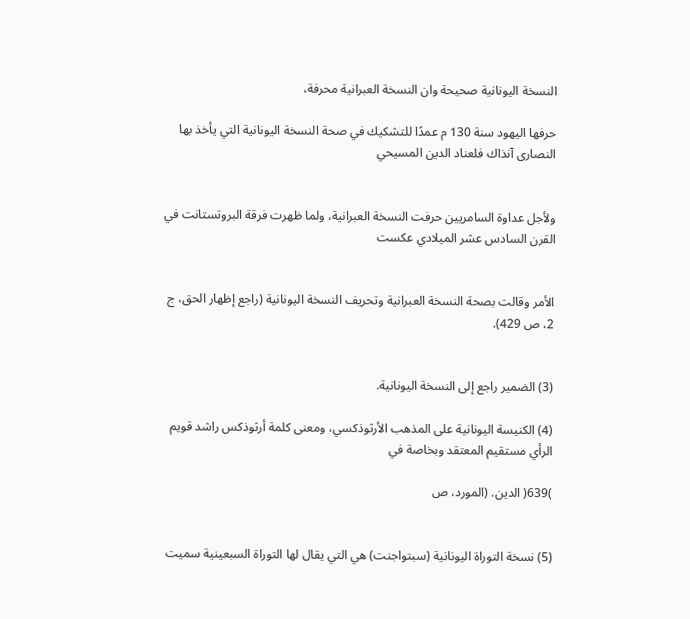النسخة اليونانية صحيحة وان النسخة العبرانية محرفة،

حرفها اليهود سنة 130 م عمدًا للتشكيك في صحة النسخة اليونانية التي يأخذ بها النصارى آنذاك فلعناد الدين المسيحي


ولأجل عداوة السامريين حرفت النسخة العبرانية، ولما ظهرت فرقة البروتستانت في القرن السادس عشر الميلادي عكست


الأمر وقالت بصحة النسخة العبرانية وتحريف النسخة اليونانية (راجع إظهار الحق، ج 2، ص 429).


(3) الضمير راجع إلى النسخة اليونانية.

(4) الكنيسة اليونانية على المذهب الأرثوذكسي، ومعنى كلمة أرثوذكس راشد قويم الرأي مستقيم المعتقد وبخاصة في

)639( الدين. (المورد، ص


(5) نسخة التوراة اليونانية (سبتواجنت) هي التي يقال لها التوراة السبعينية سميت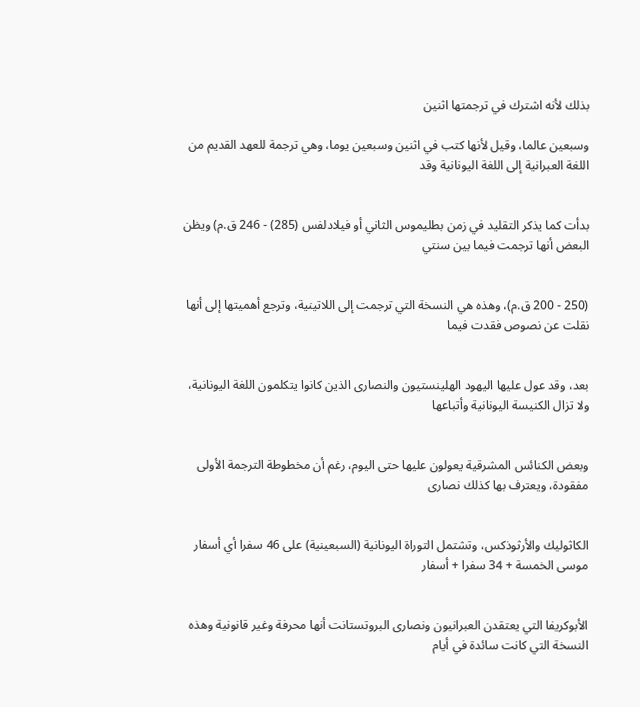بذلك لأنه اشترك في ترجمتها اثنين

وسبعين عالما، وقيل لأنها كتب في اثنين وسبعين يوما، وهي ترجمة للعهد القديم من اللغة العبرانية إلى اللغة اليونانية وقد


بدأت كما يذكر التقليد في زمن بطليموس الثاني أو فيلادلفس (285) - 246 ق.م) ويظن البعض أنها ترجمت فيما بين سنتي


(250 - 200 ق.م)، وهذه هي النسخة التي ترجمت إلى اللاتينية، وترجع أهميتها إلى أنها نقلت عن نصوص فقدت فيما


بعد، وقد عول عليها اليهود الهلينستيون والنصارى الذين كانوا يتكلمون اللغة اليونانية، ولا تزال الكنيسة اليونانية وأتباعها


وبعض الكنائس المشرقية يعولون عليها حتى اليوم، رغم أن مخطوطة الترجمة الأولى مفقودة، ويعترف بها كذلك نصارى


الكاثوليك والأرثوذكس، وتشتمل التوراة اليونانية (السبعينية) على 46 سفرا أي أسفار موسى الخمسة + 34 سفرا + أسفار


الأبوكريفا التي يعتقدن العبرانيون ونصارى البروتستانت أنها محرفة وغير قانونية وهذه النسخة التي كانت سائدة في أيام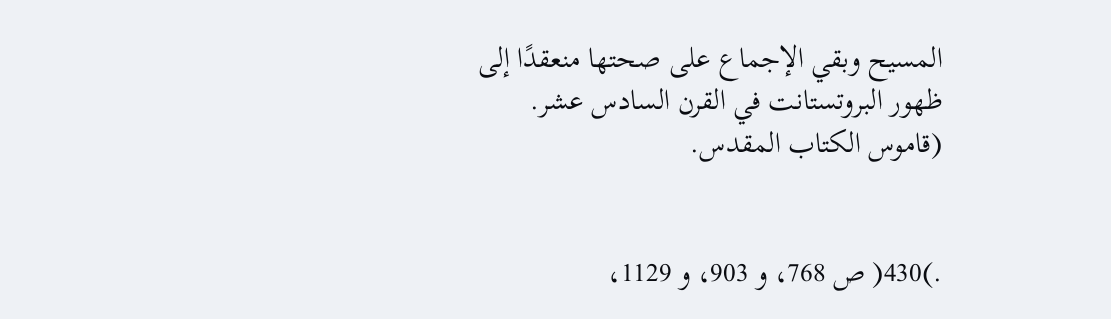المسيح وبقي الإجماع على صحتها منعقدًا إلى ظهور البروتستانت في القرن السادس عشر. (قاموس الكتاب المقدس.


.)430( ص 768، و 903، و 1129،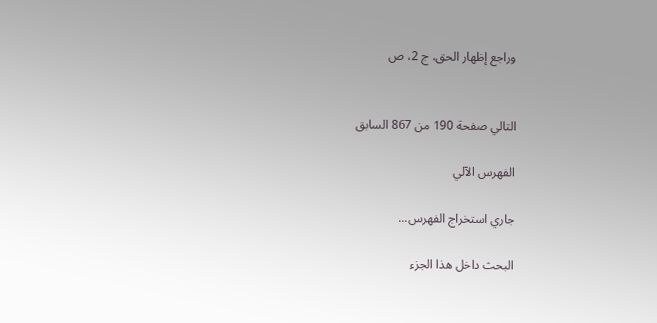وراجع إظهار الحق، ج 2، ص


التالي صفحة 190 من 867 السابق

الفهرس الآلي

جاري استخراج الفهرس...

البحث داخل هذا الجزء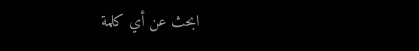ابحث عن أي كلمة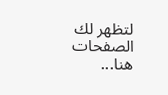لتظهر لك الصفحات هنا...